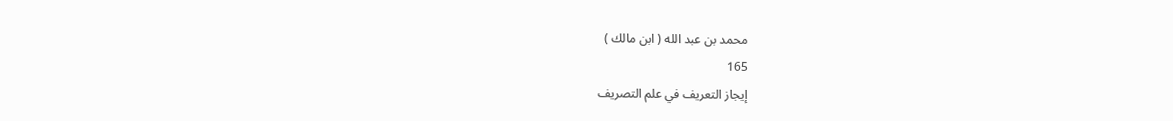محمد بن عبد الله ( ابن مالك )
165
إيجاز التعريف في علم التصريف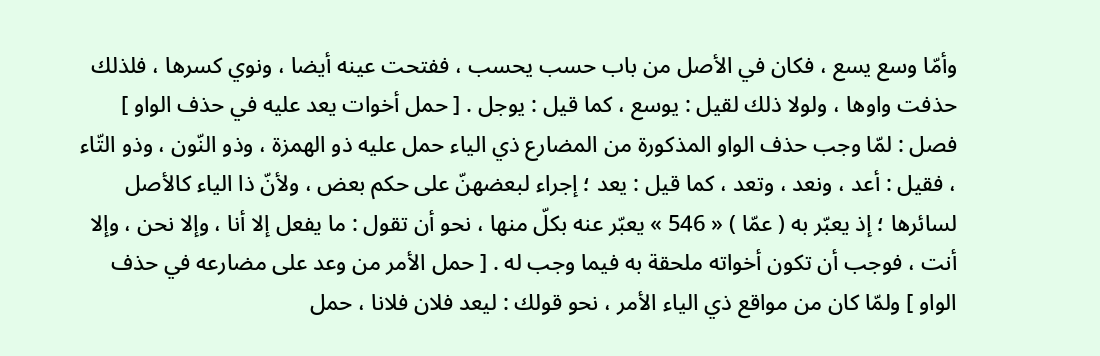وأمّا وسع يسع ، فكان في الأصل من باب حسب يحسب ، ففتحت عينه أيضا ، ونوي كسرها ، فلذلك حذفت واوها ، ولولا ذلك لقيل : يوسع ، كما قيل : يوجل . [ حمل أخوات يعد عليه في حذف الواو ] فصل : لمّا وجب حذف الواو المذكورة من المضارع ذي الياء حمل عليه ذو الهمزة ، وذو النّون ، وذو التّاء ، فقيل : أعد ، ونعد ، وتعد ، كما قيل : يعد ؛ إجراء لبعضهنّ على حكم بعض ، ولأنّ ذا الياء كالأصل لسائرها ؛ إذ يعبّر به ( عمّا ) « 546 » يعبّر عنه بكلّ منها ، نحو أن تقول : ما يفعل إلا أنا ، وإلا نحن ، وإلا أنت ، فوجب أن تكون أخواته ملحقة به فيما وجب له . [ حمل الأمر من وعد على مضارعه في حذف الواو ] ولمّا كان من مواقع ذي الياء الأمر ، نحو قولك : ليعد فلان فلانا ، حمل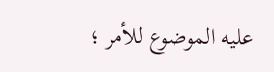عليه الموضوع للأمر ؛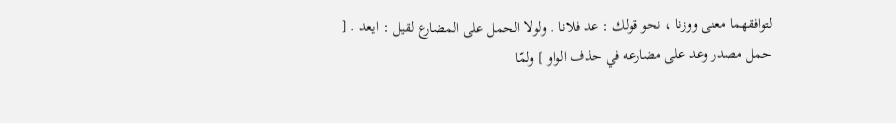لتوافقهما معنى ووزنا ، نحو قولك : عد فلانا . ولولا الحمل على المضارع لقيل : ايعد . [ حمل مصدر وعد على مضارعه في حذف الواو ] ولمّا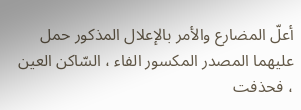أعلّ المضارع والأمر بالإعلال المذكور حمل عليهما المصدر المكسور الفاء ، السّاكن العين ، فحذفت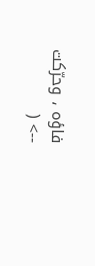فاؤه ، وحرّكت
--> (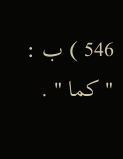546 ) ب : " كما " .